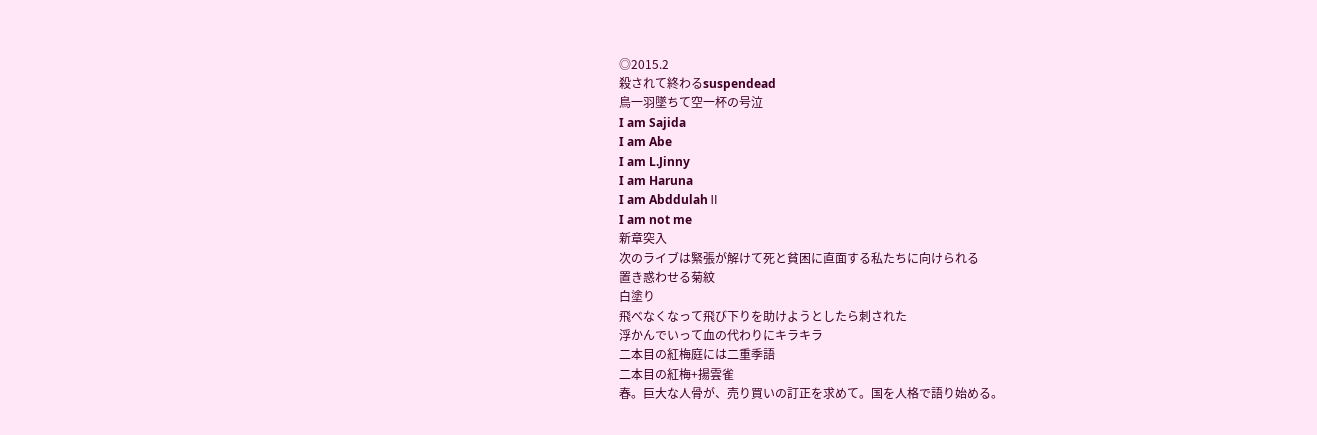◎2015.2
殺されて終わるsuspendead
鳥一羽墜ちて空一杯の号泣
I am Sajida
I am Abe
I am L.Jinny
I am Haruna
I am AbddulahⅡ
I am not me
新章突入
次のライブは緊張が解けて死と貧困に直面する私たちに向けられる
置き惑わせる菊紋
白塗り
飛べなくなって飛び下りを助けようとしたら刺された
浮かんでいって血の代わりにキラキラ
二本目の紅梅庭には二重季語
二本目の紅梅+揚雲雀
春。巨大な人骨が、売り買いの訂正を求めて。国を人格で語り始める。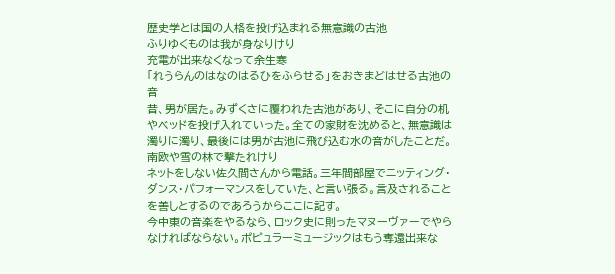歴史学とは国の人格を投げ込まれる無意識の古池
ふりゆくものは我が身なりけり
充電が出来なくなって余生寒
「れうらんのはなのはるひをふらせる」をおきまどはせる古池の音
昔、男が居た。みずくさに覆われた古池があり、そこに自分の机やベッドを投げ入れていった。全ての家財を沈めると、無意識は濁りに濁り、最後には男が古池に飛び込む水の音がしたことだ。
南欧や雪の林で撃たれけり
ネットをしない佐久間さんから電話。三年間部屋でニッティング・ダンス・パフォーマンスをしていた、と言い張る。言及されることを善しとするのであろうからここに記す。
今中東の音楽をやるなら、ロック史に則ったマヌーヴァーでやらなければならない。ポピュラーミュージックはもう奪還出来な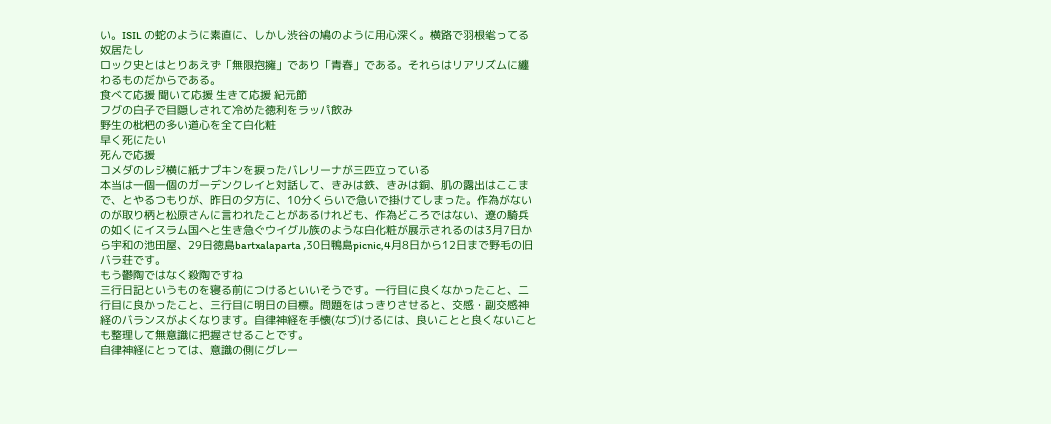い。ISIL の蛇のように素直に、しかし渋谷の鳩のように用心深く。横路で羽根毟ってる奴居たし
ロック史とはとりあえず「無限抱擁」であり「青春」である。それらはリアリズムに纏わるものだからである。
食べて応援 聞いて応援 生きて応援 紀元節
フグの白子で目隠しされて冷めた徳利をラッパ飲み
野生の枇杷の多い道心を全て白化粧
早く死にたい
死んで応援
コメダのレジ横に紙ナプキンを捩ったバレリーナが三匹立っている
本当は一個一個のガーデンクレイと対話して、きみは鉄、きみは銅、肌の露出はここまで、とやるつもりが、昨日の夕方に、10分くらいで急いで掛けてしまった。作為がないのが取り柄と松原さんに言われたことがあるけれども、作為どころではない、遼の騎兵の如くにイスラム国へと生き急ぐウイグル族のような白化粧が展示されるのは3月7日から宇和の池田屋、29日徳島bartxalaparta ,30日鴨島picnic,4月8日から12日まで野毛の旧バラ荘です。
もう鬱陶ではなく殺陶ですね
三行日記というものを寝る前につけるといいそうです。一行目に良くなかったこと、二行目に良かったこと、三行目に明日の目標。問題をはっきりさせると、交感・副交感神経のバランスがよくなります。自律神経を手懐(なづ)けるには、良いことと良くないことも整理して無意識に把握させることです。
自律神経にとっては、意識の側にグレー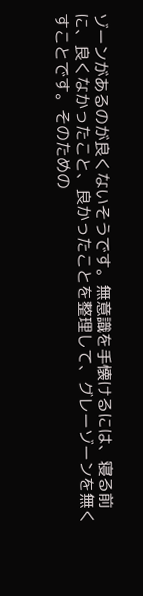ゾーンがあるのが良くないそうです。無意識を手懐けるには、寝る前に、良くなかったこと、良かったことを整理して、グレーゾーンを無くすことです。そのための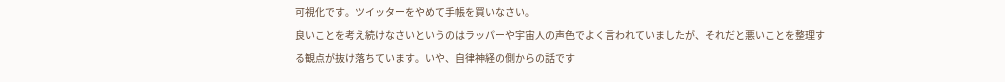可視化です。ツイッターをやめて手帳を買いなさい。
良いことを考え続けなさいというのはラッパーや宇宙人の声色でよく言われていましたが、それだと悪いことを整理する観点が抜け落ちています。いや、自律神経の側からの話です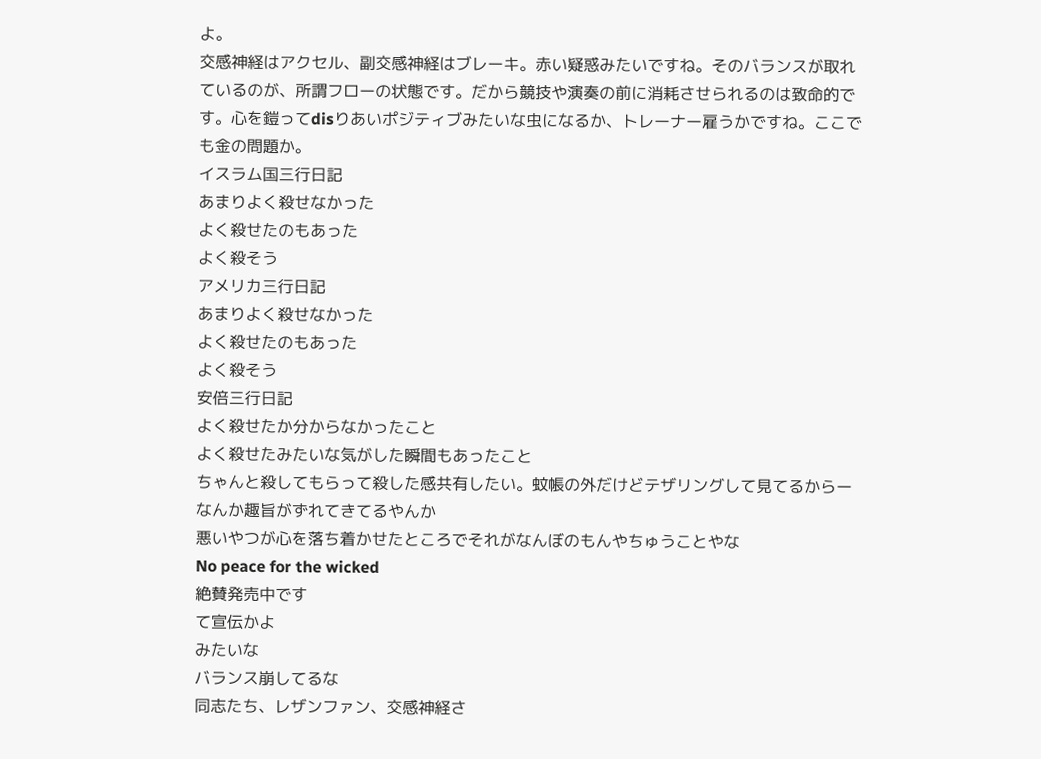よ。
交感神経はアクセル、副交感神経はブレーキ。赤い疑惑みたいですね。そのバランスが取れているのが、所謂フローの状態です。だから競技や演奏の前に消耗させられるのは致命的です。心を鎧ってdisりあいポジティブみたいな虫になるか、トレーナー雇うかですね。ここでも金の問題か。
イスラム国三行日記
あまりよく殺せなかった
よく殺せたのもあった
よく殺そう
アメリカ三行日記
あまりよく殺せなかった
よく殺せたのもあった
よく殺そう
安倍三行日記
よく殺せたか分からなかったこと
よく殺せたみたいな気がした瞬間もあったこと
ちゃんと殺してもらって殺した感共有したい。蚊帳の外だけどテザリングして見てるからー
なんか趣旨がずれてきてるやんか
悪いやつが心を落ち着かせたところでそれがなんぼのもんやちゅうことやな
No peace for the wicked
絶賛発売中です
て宣伝かよ
みたいな
バランス崩してるな
同志たち、レザンファン、交感神経さ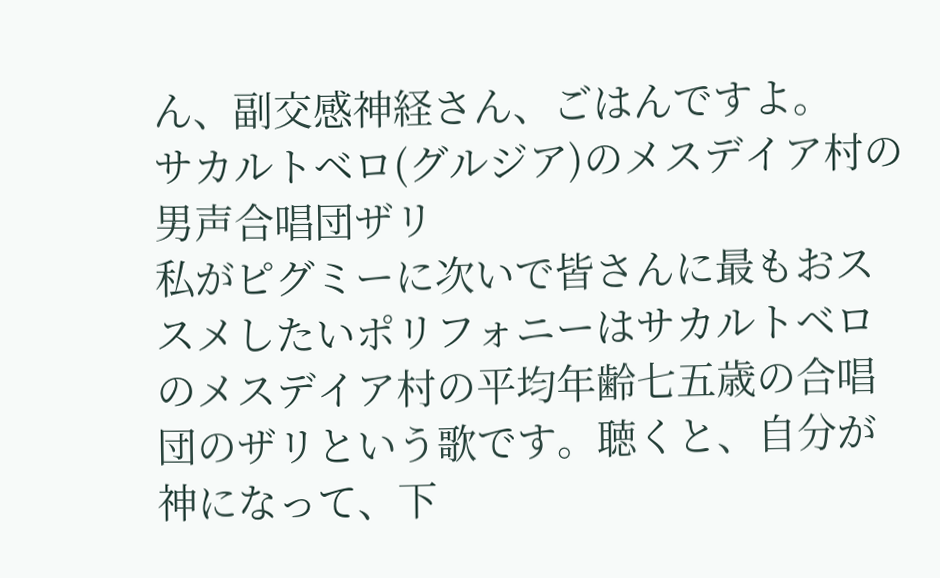ん、副交感神経さん、ごはんですよ。
サカルトベロ(グルジア)のメスデイア村の男声合唱団ザリ
私がピグミーに次いで皆さんに最もおススメしたいポリフォニーはサカルトベロのメスデイア村の平均年齢七五歳の合唱団のザリという歌です。聴くと、自分が神になって、下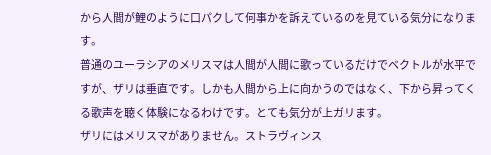から人間が鯉のように口パクして何事かを訴えているのを見ている気分になります。
普通のユーラシアのメリスマは人間が人間に歌っているだけでベクトルが水平ですが、ザリは垂直です。しかも人間から上に向かうのではなく、下から昇ってくる歌声を聴く体験になるわけです。とても気分が上ガリます。
ザリにはメリスマがありません。ストラヴィンス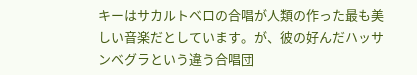キーはサカルトベロの合唱が人類の作った最も美しい音楽だとしています。が、彼の好んだハッサンベグラという違う合唱団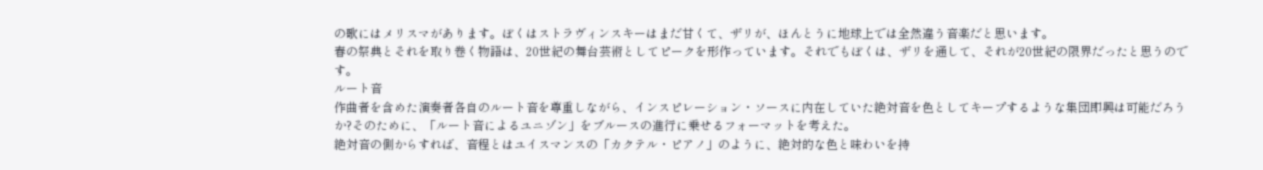の歌にはメリスマがあります。ぼくはストラヴィンスキーはまだ甘くて、ザリが、ほんとうに地球上では全然違う音楽だと思います。
春の祭典とそれを取り巻く物語は、20世紀の舞台芸術としてピークを形作っています。それでもぼくは、ザリを通して、それが20世紀の限界だったと思うのです。
ルート音
作曲者を含めた演奏者各自のルート音を尊重しながら、インスピレーション・ソースに内在していた絶対音を色としてキープするような集団即興は可能だろうか?そのために、「ルート音によるユニゾン」をブルースの進行に乗せるフォーマットを考えた。
絶対音の側からすれば、音程とはユイスマンスの「カクテル・ピアノ」のように、絶対的な色と味わいを持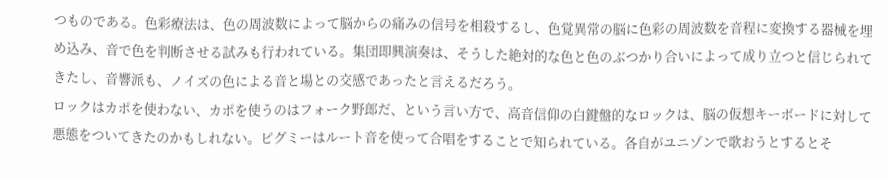つものである。色彩療法は、色の周波数によって脳からの痛みの信号を相殺するし、色覚異常の脳に色彩の周波数を音程に変換する器械を埋め込み、音で色を判断させる試みも行われている。集団即興演奏は、そうした絶対的な色と色のぶつかり合いによって成り立つと信じられてきたし、音響派も、ノイズの色による音と場との交感であったと言えるだろう。
ロックはカポを使わない、カポを使うのはフォーク野郎だ、という言い方で、高音信仰の白鍵盤的なロックは、脳の仮想キーボードに対して悪態をついてきたのかもしれない。ピグミーはルート音を使って合唱をすることで知られている。各自がユニゾンで歌おうとするとそ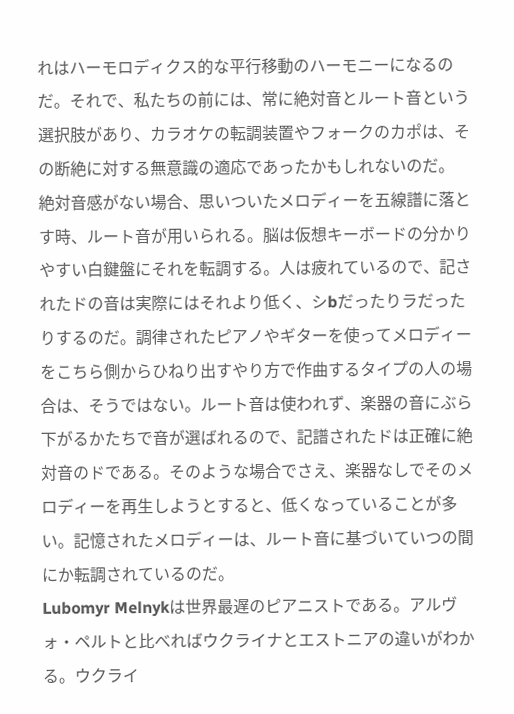れはハーモロディクス的な平行移動のハーモニーになるのだ。それで、私たちの前には、常に絶対音とルート音という選択肢があり、カラオケの転調装置やフォークのカポは、その断絶に対する無意識の適応であったかもしれないのだ。
絶対音感がない場合、思いついたメロディーを五線譜に落とす時、ルート音が用いられる。脳は仮想キーボードの分かりやすい白鍵盤にそれを転調する。人は疲れているので、記されたドの音は実際にはそれより低く、シbだったりラだったりするのだ。調律されたピアノやギターを使ってメロディーをこちら側からひねり出すやり方で作曲するタイプの人の場合は、そうではない。ルート音は使われず、楽器の音にぶら下がるかたちで音が選ばれるので、記譜されたドは正確に絶対音のドである。そのような場合でさえ、楽器なしでそのメロディーを再生しようとすると、低くなっていることが多い。記憶されたメロディーは、ルート音に基づいていつの間にか転調されているのだ。
Lubomyr Melnykは世界最遅のピアニストである。アルヴォ・ペルトと比べればウクライナとエストニアの違いがわかる。ウクライ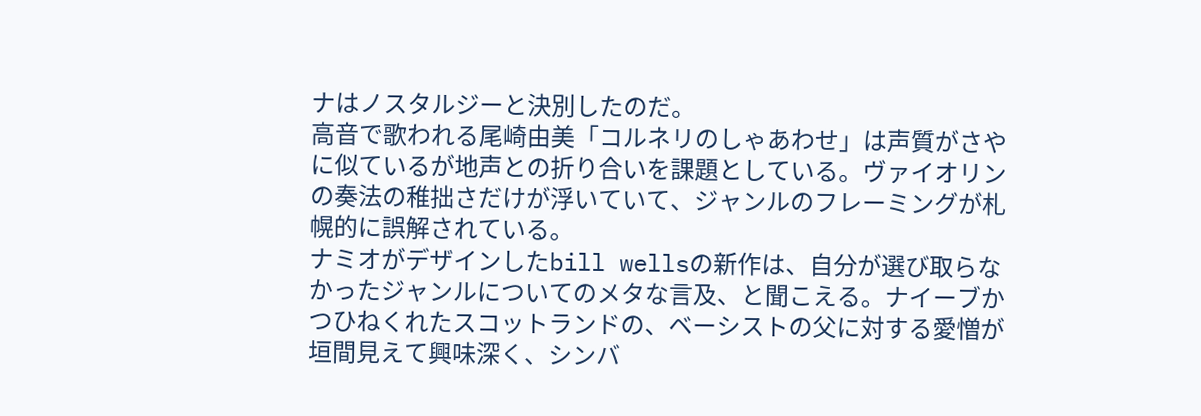ナはノスタルジーと決別したのだ。
高音で歌われる尾崎由美「コルネリのしゃあわせ」は声質がさやに似ているが地声との折り合いを課題としている。ヴァイオリンの奏法の稚拙さだけが浮いていて、ジャンルのフレーミングが札幌的に誤解されている。
ナミオがデザインしたbill wellsの新作は、自分が選び取らなかったジャンルについてのメタな言及、と聞こえる。ナイーブかつひねくれたスコットランドの、ベーシストの父に対する愛憎が垣間見えて興味深く、シンバ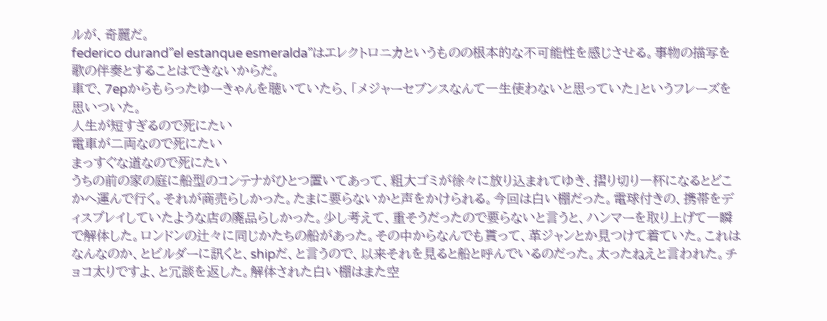ルが、奇麗だ。
federico durand”el estanque esmeralda”はエレクトロニカというものの根本的な不可能性を感じさせる。事物の描写を歌の伴奏とすることはできないからだ。
車で、7epからもらったゆーきゃんを聴いていたら、「メジャーセブンスなんて一生使わないと思っていた」というフレーズを思いついた。
人生が短すぎるので死にたい
電車が二両なので死にたい
まっすぐな道なので死にたい
うちの前の家の庭に船型のコンテナがひとつ置いてあって、粗大ゴミが徐々に放り込まれてゆき、摺り切り一杯になるとどこかへ運んで行く。それが商売らしかった。たまに要らないかと声をかけられる。今回は白い棚だった。電球付きの、携帯をディスプレイしていたような店の廃品らしかった。少し考えて、重そうだったので要らないと言うと、ハンマーを取り上げて一瞬で解体した。ロンドンの辻々に同じかたちの船があった。その中からなんでも貰って、革ジャンとか見つけて着ていた。これはなんなのか、とビルダーに訊くと、shipだ、と言うので、以来それを見ると船と呼んでいるのだった。太ったねえと言われた。チョコ太りですよ、と冗談を返した。解体された白い棚はまた空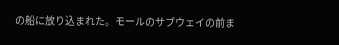の船に放り込まれた。モールのサブウェイの前ま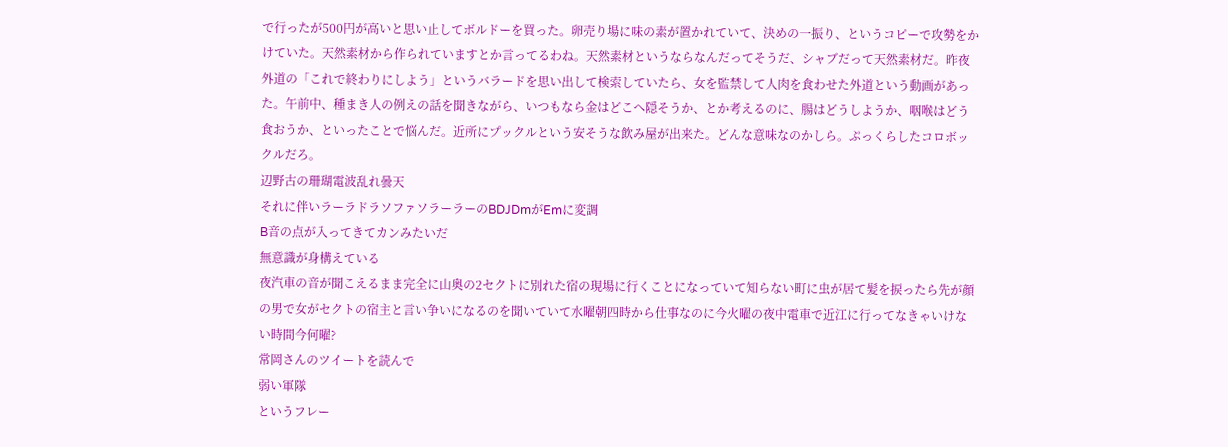で行ったが500円が高いと思い止してボルドーを買った。卵売り場に味の素が置かれていて、決めの一振り、というコピーで攻勢をかけていた。天然素材から作られていますとか言ってるわね。天然素材というならなんだってそうだ、シャブだって天然素材だ。昨夜外道の「これで終わりにしよう」というバラードを思い出して検索していたら、女を監禁して人肉を食わせた外道という動画があった。午前中、種まき人の例えの話を聞きながら、いつもなら金はどこへ隠そうか、とか考えるのに、腸はどうしようか、咽喉はどう食おうか、といったことで悩んだ。近所にプックルという安そうな飲み屋が出来た。どんな意味なのかしら。ぷっくらしたコロボックルだろ。
辺野古の珊瑚電波乱れ曇天
それに伴いラーラドラソファソラーラーのBDJDmがEmに変調
B音の点が入ってきてカンみたいだ
無意識が身構えている
夜汽車の音が聞こえるまま完全に山奥の2セクトに別れた宿の現場に行くことになっていて知らない町に虫が居て髪を捩ったら先が顔の男で女がセクトの宿主と言い争いになるのを聞いていて水曜朝四時から仕事なのに今火曜の夜中電車で近江に行ってなきゃいけない時間今何曜?
常岡さんのツイートを読んで
弱い軍隊
というフレー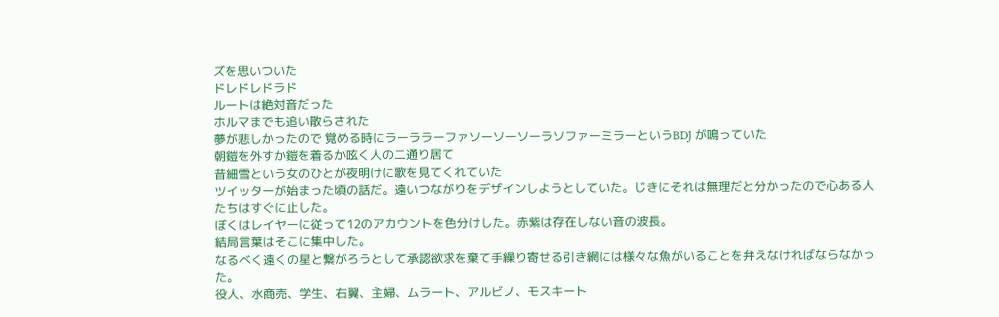ズを思いついた
ドレドレドラド
ルートは絶対音だった
ホルマまでも追い散らされた
夢が悲しかったので 覚める時にラーララーファソーソーソーラソファーミラーというBDJ が鳴っていた
朝鎧を外すか鎧を着るか呟く人の二通り居て
昔細雪という女のひとが夜明けに歌を見てくれていた
ツイッターが始まった頃の話だ。遠いつながりをデザインしようとしていた。じきにそれは無理だと分かったので心ある人たちはすぐに止した。
ぼくはレイヤーに従って12のアカウントを色分けした。赤紫は存在しない音の波長。
結局言葉はそこに集中した。
なるべく遠くの星と繋がろうとして承認欲求を棄て手繰り寄せる引き網には様々な魚がいることを弁えなければならなかった。
役人、水商売、学生、右翼、主婦、ムラート、アルビノ、モスキート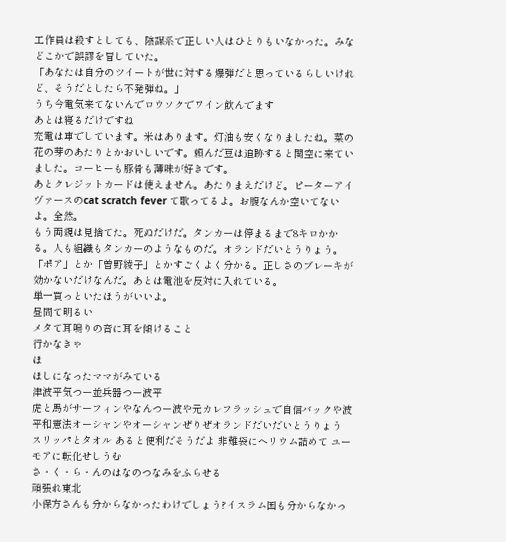工作員は殺すとしても、陰謀系で正しい人はひとりもいなかった。みなどこかで誤謬を冒していた。
「あなたは自分のツイートが世に対する爆弾だと思っているらしいけれど、そうだとしたら不発弾ね。」
うち今電気来てないんでロウソクでワイン飲んでます
あとは寝るだけですね
充電は車でしています。米はあります。灯油も安くなりましたね。菜の花の芽のあたりとかおいしいです。頼んだ豆は追跡すると関空に来ていました。コーヒーも豚骨も薄味が好きです。
あとクレジットカードは使えません。あたりまえだけど。ピーターアイヴァースのcat scratch fever て歌ってるよ。お腹なんか空いてないよ。全然。
もう両親は見捨てた。死ぬだけだ。タンカーは停まるまで8キロかかる。人も組織もタンカーのようなものだ。オランドだいとうりょう。
「ポア」とか「曽野綾子」とかすごくよく分かる。正しさのブレーキが効かないだけなんだ。あとは電池を反対に入れている。
単一買っといたほうがいいよ。
昼間て明るい
メタて耳鳴りの音に耳を傾けること
行かなきゃ
ほ
ほしになったママがみている
津波平気つー並兵器つー波平
虎と馬がサーフィンやなんつー波や元カレフラッシュで自信バックや波平和憲法オーシャンやオーシャンぜりぜオランドだいだいとうりょう
スリッパとタオル あると便利だそうだよ 非難袋にヘリウム詰めて ユーモアに転化せしうむ
さ・く・ら・んのはなのつなみをふらせる
頑張れ東北
小保方さんも分からなかったわけでしょう?イスラム国も分からなかっ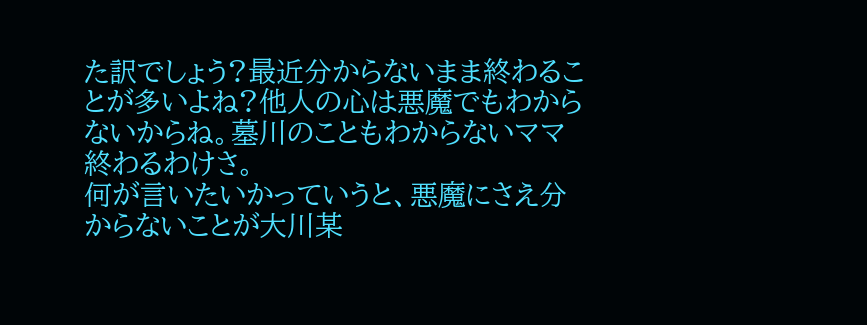た訳でしょう?最近分からないまま終わることが多いよね?他人の心は悪魔でもわからないからね。墓川のこともわからないママ終わるわけさ。
何が言いたいかっていうと、悪魔にさえ分からないことが大川某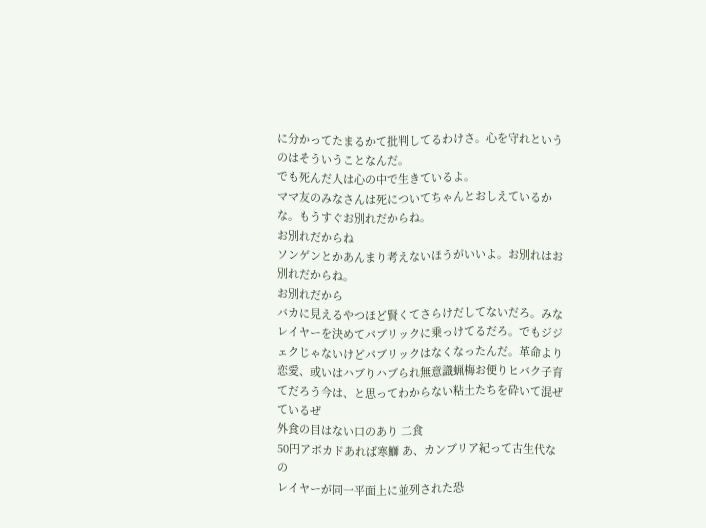に分かってたまるかて批判してるわけさ。心を守れというのはそういうことなんだ。
でも死んだ人は心の中で生きているよ。
ママ友のみなさんは死についてちゃんとおしえているかな。もうすぐお別れだからね。
お別れだからね
ソンゲンとかあんまり考えないほうがいいよ。お別れはお別れだからね。
お別れだから
バカに見えるやつほど賢くてさらけだしてないだろ。みなレイヤーを決めてパブリックに乗っけてるだろ。でもジジェクじゃないけどパブリックはなくなったんだ。革命より恋愛、或いはハブりハブられ無意識蝋梅お便りヒバク子育てだろう今は、と思ってわからない粘土たちを砕いて混ぜているぜ
外食の目はない口のあり 二食
50円アボカドあれば寒鰤 あ、カンブリア紀って古生代なの
レイヤーが同一平面上に並列された恐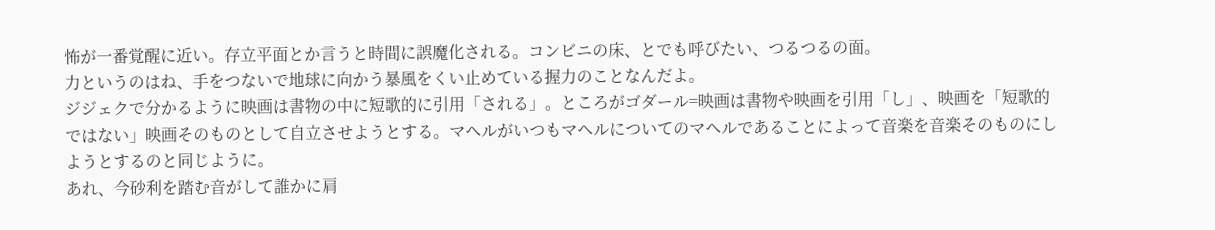怖が一番覚醒に近い。存立平面とか言うと時間に誤魔化される。コンビニの床、とでも呼びたい、つるつるの面。
力というのはね、手をつないで地球に向かう暴風をくい止めている握力のことなんだよ。
ジジェクで分かるように映画は書物の中に短歌的に引用「される」。ところがゴダール=映画は書物や映画を引用「し」、映画を「短歌的ではない」映画そのものとして自立させようとする。マヘルがいつもマヘルについてのマヘルであることによって音楽を音楽そのものにしようとするのと同じように。
あれ、今砂利を踏む音がして誰かに肩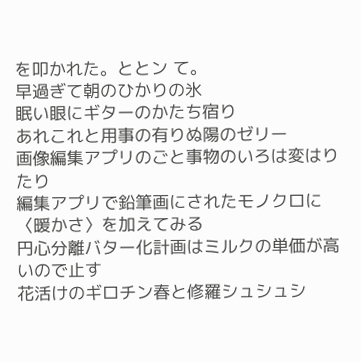を叩かれた。ととン て。
早過ぎて朝のひかりの氷
眠い眼にギターのかたち宿り
あれこれと用事の有りぬ陽のゼリー
画像編集アプリのごと事物のいろは変はりたり
編集アプリで鉛筆画にされたモノクロに〈暖かさ〉を加えてみる
円心分離バター化計画はミルクの単価が高いので止す
花活けのギロチン春と修羅シュシュシ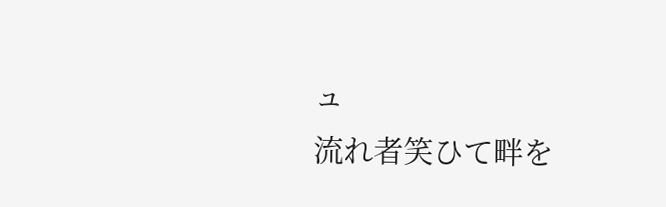ュ
流れ者笑ひて畔を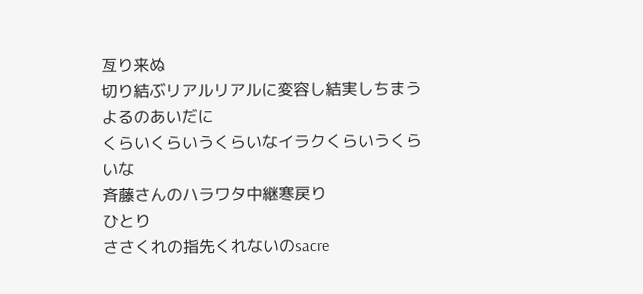亙り来ぬ
切り結ぶリアルリアルに変容し結実しちまうよるのあいだに
くらいくらいうくらいなイラクくらいうくらいな
斉藤さんのハラワタ中継寒戻り
ひとり
ささくれの指先くれないのsacre